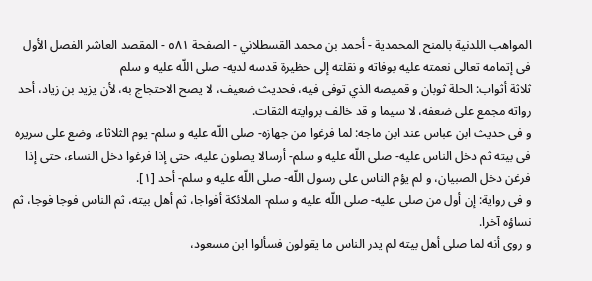المواهب اللدنية بالمنح المحمدية - أحمد بن محمد القسطلاني - الصفحة ٥٨١ - المقصد العاشر الفصل الأول فى إتمامه تعالى نعمته عليه بوفاته و نقلته إلى حظيرة قدسه لديه- صلى اللّه عليه و سلم
ثلاثة أثواب: الحلة ثوبان و قميصه الذي توفى فيه، فحديث ضعيف، لا يصح الاحتجاج به، لأن يزيد بن زياد، أحد رواته مجمع على ضعفه، لا سيما و قد خالف بروايته الثقات.
و فى حديث ابن عباس عند ابن ماجه: لما فرغوا من جهازه- صلى اللّه عليه و سلم- يوم الثلاثاء، وضع على سريره فى بيته ثم دخل الناس عليه- صلى اللّه عليه و سلم- أرسالا يصلون عليه، حتى إذا فرغوا دخل النساء، حتى إذا فرغن دخل الصبيان، و لم يؤم الناس على رسول اللّه- صلى اللّه عليه و سلم- أحد [١].
و فى رواية: إن أول من صلى عليه- صلى اللّه عليه و سلم- الملائكة أفواجا، ثم أهل بيته، ثم الناس فوجا فوجا، ثم نساؤه آخرا.
و روى أنه لما صلى أهل بيته لم يدر الناس ما يقولون فسألوا ابن مسعود،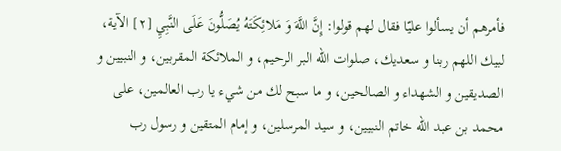فأمرهم أن يسألوا عليّا فقال لهم قولوا: إِنَّ اللَّهَ وَ مَلائِكَتَهُ يُصَلُّونَ عَلَى النَّبِيِ [٢] الآية، لبيك اللهم ربنا و سعديك، صلوات اللّه البر الرحيم، و الملائكة المقربين، و النبيين و الصديقين و الشهداء و الصالحين، و ما سبح لك من شيء يا رب العالمين، على محمد بن عبد اللّه خاتم النبيين، و سيد المرسلين، و إمام المتقين و رسول رب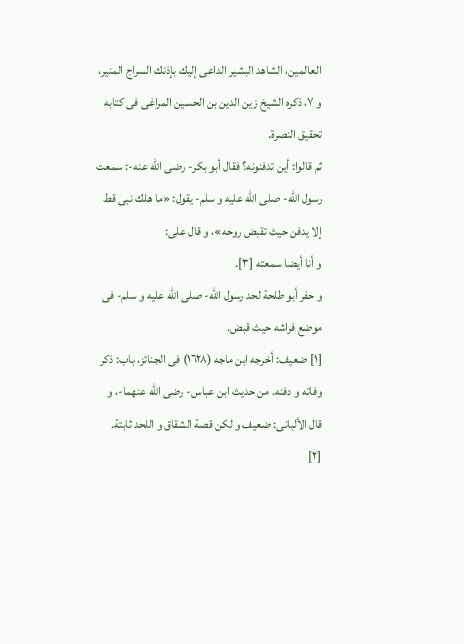العالمين، الشاهد البشير الداعى إليك بإذنك السراج المنير، و ٧، ذكره الشيخ زين الدين بن الحسين المراغى فى كتابه تحقيق النصرة.
ثم قالوا: أين تدفنونه؟ فقال أبو بكر- رضى اللّه عنه-: سمعت رسول اللّه- صلى اللّه عليه و سلم- يقول: «ما هلك نبى قط إلا يدفن حيث تقبض روحه»، و قال على:
و أنا أيضا سمعته [٣].
و حفر أبو طلحة لحد رسول اللّه- صلى اللّه عليه و سلم- فى موضع فراشه حيث قبض.
[١] ضعيف: أخرجه ابن ماجه (١٦٢٨) فى الجنائز، باب: ذكر وفاته و دفنه. من حديث ابن عباس- رضى اللّه عنهما-، و قال الألبانى: ضعيف و لكن قصة الشقاق و اللحد ثابتة.
[٢]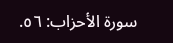سورة الأحزاب: ٥٦.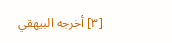[٣] أخرجه البيهقي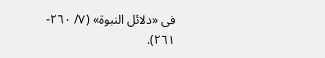فى «دلائل النبوة» (٧/ ٢٦٠- ٢٦١).